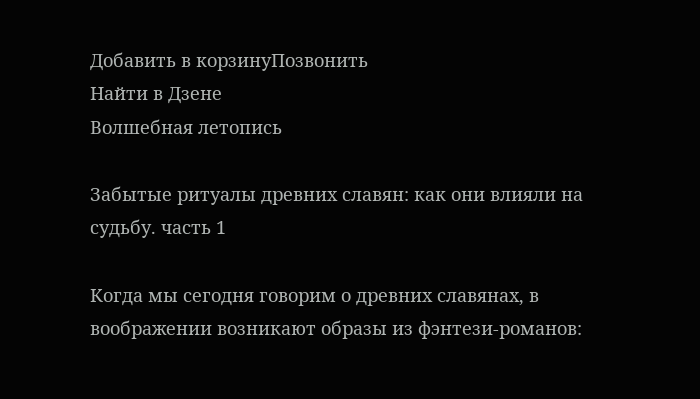Добавить в корзинуПозвонить
Найти в Дзене
Волшебная летопись

Забытые ритуалы древних славян: как они влияли на судьбу. часть 1

Когда мы сегодня говорим о древних славянах, в воображении возникают образы из фэнтези-романов: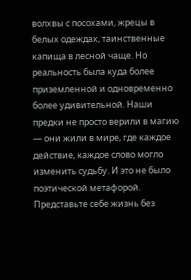волхвы с посохами, жрецы в белых одеждах, таинственные капища в лесной чаще. Но реальность была куда более приземленной и одновременно более удивительной. Наши предки не просто верили в магию — они жили в мире, где каждое действие, каждое слово могло изменить судьбу. И это не было поэтической метафорой. Представьте себе жизнь без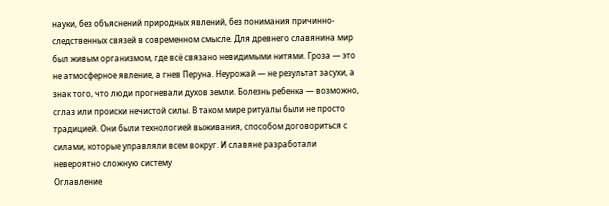науки, без объяснений природных явлений, без понимания причинно-следственных связей в современном смысле. Для древнего славянина мир был живым организмом, где всё связано невидимыми нитями. Гроза — это не атмосферное явление, а гнев Перуна. Неурожай — не результат засухи, а знак того, что люди прогневали духов земли. Болезнь ребенка — возможно, сглаз или происки нечистой силы. В таком мире ритуалы были не просто традицией. Они были технологией выживания, способом договориться с силами, которые управляли всем вокруг. И славяне разработали невероятно сложную систему
Оглавление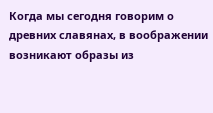Когда мы сегодня говорим о древних славянах, в воображении возникают образы из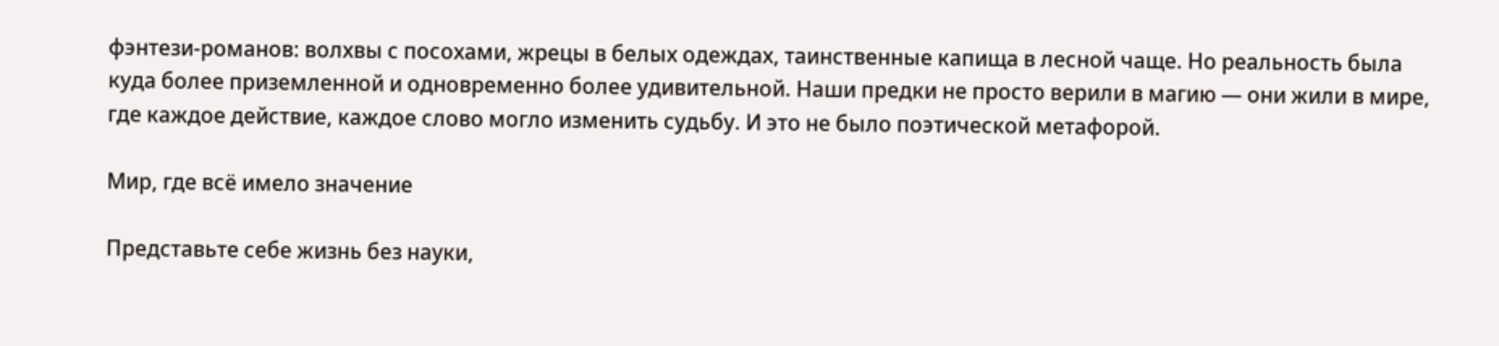фэнтези-романов: волхвы с посохами, жрецы в белых одеждах, таинственные капища в лесной чаще. Но реальность была куда более приземленной и одновременно более удивительной. Наши предки не просто верили в магию — они жили в мире, где каждое действие, каждое слово могло изменить судьбу. И это не было поэтической метафорой.

Мир, где всё имело значение

Представьте себе жизнь без науки,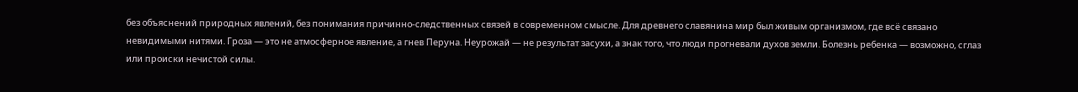без объяснений природных явлений, без понимания причинно-следственных связей в современном смысле. Для древнего славянина мир был живым организмом, где всё связано невидимыми нитями. Гроза — это не атмосферное явление, а гнев Перуна. Неурожай — не результат засухи, а знак того, что люди прогневали духов земли. Болезнь ребенка — возможно, сглаз или происки нечистой силы.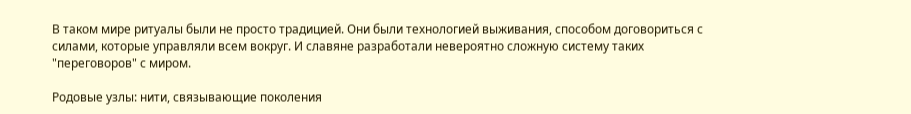В таком мире ритуалы были не просто традицией. Они были технологией выживания, способом договориться с силами, которые управляли всем вокруг. И славяне разработали невероятно сложную систему таких "переговоров" с миром.

Родовые узлы: нити, связывающие поколения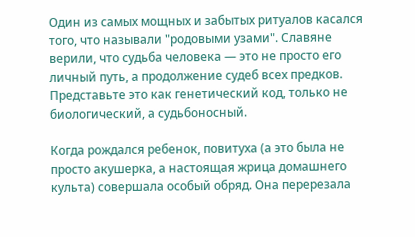Один из самых мощных и забытых ритуалов касался того, что называли "родовыми узами". Славяне верили, что судьба человека — это не просто его личный путь, а продолжение судеб всех предков. Представьте это как генетический код, только не биологический, а судьбоносный.

Когда рождался ребенок, повитуха (а это была не просто акушерка, а настоящая жрица домашнего культа) совершала особый обряд. Она перерезала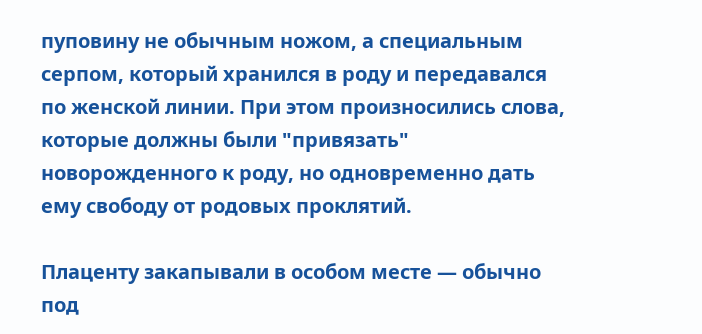пуповину не обычным ножом, а специальным серпом, который хранился в роду и передавался по женской линии. При этом произносились слова, которые должны были "привязать" новорожденного к роду, но одновременно дать ему свободу от родовых проклятий.

Плаценту закапывали в особом месте — обычно под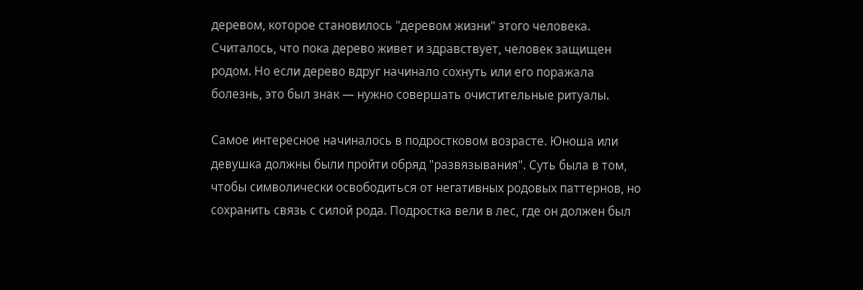деревом, которое становилось "деревом жизни" этого человека. Считалось, что пока дерево живет и здравствует, человек защищен родом. Но если дерево вдруг начинало сохнуть или его поражала болезнь, это был знак — нужно совершать очистительные ритуалы.

Самое интересное начиналось в подростковом возрасте. Юноша или девушка должны были пройти обряд "развязывания". Суть была в том, чтобы символически освободиться от негативных родовых паттернов, но сохранить связь с силой рода. Подростка вели в лес, где он должен был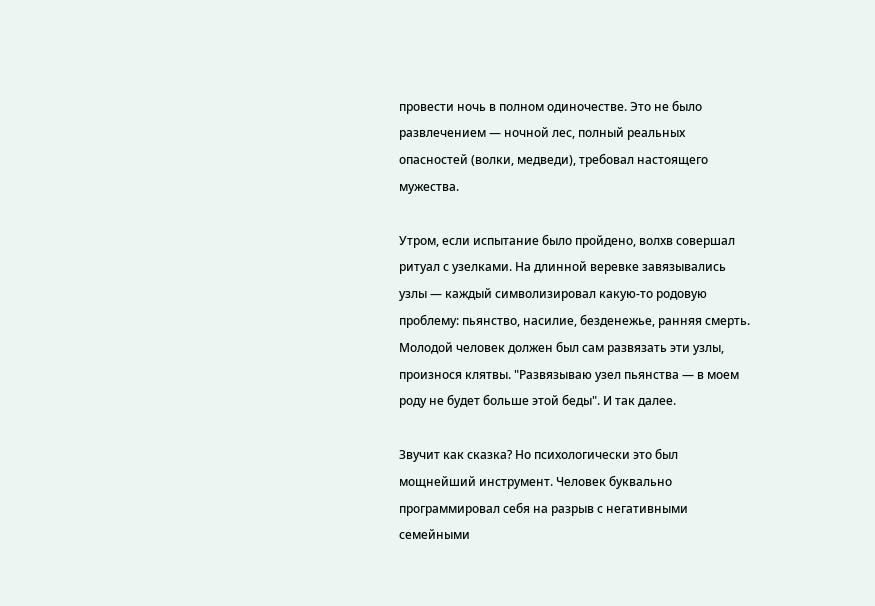провести ночь в полном одиночестве. Это не было развлечением — ночной лес, полный реальных опасностей (волки, медведи), требовал настоящего мужества.

Утром, если испытание было пройдено, волхв совершал ритуал с узелками. На длинной веревке завязывались узлы — каждый символизировал какую-то родовую проблему: пьянство, насилие, безденежье, ранняя смерть. Молодой человек должен был сам развязать эти узлы, произнося клятвы. "Развязываю узел пьянства — в моем роду не будет больше этой беды". И так далее.

Звучит как сказка? Но психологически это был мощнейший инструмент. Человек буквально программировал себя на разрыв с негативными семейными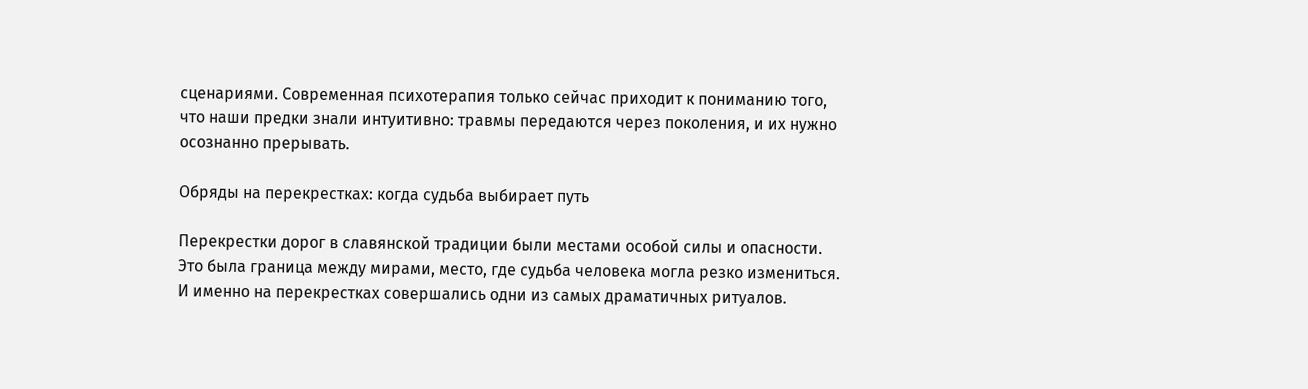сценариями. Современная психотерапия только сейчас приходит к пониманию того, что наши предки знали интуитивно: травмы передаются через поколения, и их нужно осознанно прерывать.

Обряды на перекрестках: когда судьба выбирает путь

Перекрестки дорог в славянской традиции были местами особой силы и опасности. Это была граница между мирами, место, где судьба человека могла резко измениться. И именно на перекрестках совершались одни из самых драматичных ритуалов.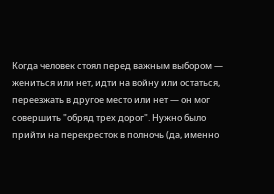Когда человек стоял перед важным выбором — жениться или нет, идти на войну или остаться, переезжать в другое место или нет — он мог совершить "обряд трех дорог". Нужно было прийти на перекресток в полночь (да, именно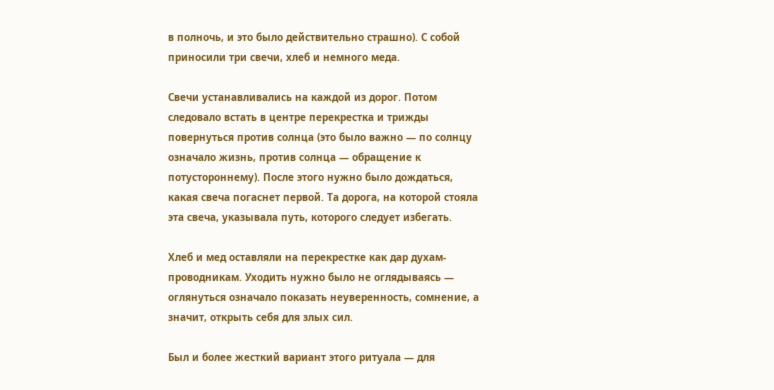в полночь, и это было действительно страшно). С собой приносили три свечи, хлеб и немного меда.

Свечи устанавливались на каждой из дорог. Потом следовало встать в центре перекрестка и трижды повернуться против солнца (это было важно — по солнцу означало жизнь, против солнца — обращение к потустороннему). После этого нужно было дождаться, какая свеча погаснет первой. Та дорога, на которой стояла эта свеча, указывала путь, которого следует избегать.

Хлеб и мед оставляли на перекрестке как дар духам-проводникам. Уходить нужно было не оглядываясь — оглянуться означало показать неуверенность, сомнение, а значит, открыть себя для злых сил.

Был и более жесткий вариант этого ритуала — для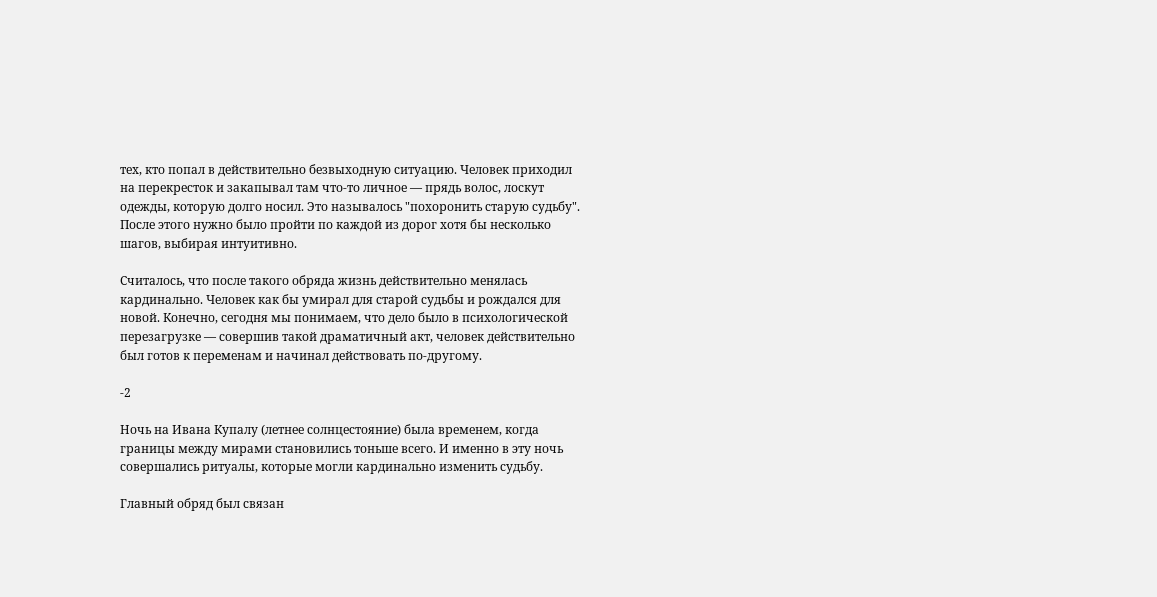тех, кто попал в действительно безвыходную ситуацию. Человек приходил на перекресток и закапывал там что-то личное — прядь волос, лоскут одежды, которую долго носил. Это называлось "похоронить старую судьбу". После этого нужно было пройти по каждой из дорог хотя бы несколько шагов, выбирая интуитивно.

Считалось, что после такого обряда жизнь действительно менялась кардинально. Человек как бы умирал для старой судьбы и рождался для новой. Конечно, сегодня мы понимаем, что дело было в психологической перезагрузке — совершив такой драматичный акт, человек действительно был готов к переменам и начинал действовать по-другому.

-2

Ночь на Ивана Купалу (летнее солнцестояние) была временем, когда границы между мирами становились тоньше всего. И именно в эту ночь совершались ритуалы, которые могли кардинально изменить судьбу.

Главный обряд был связан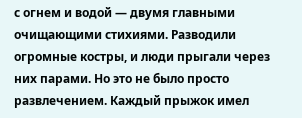с огнем и водой — двумя главными очищающими стихиями. Разводили огромные костры, и люди прыгали через них парами. Но это не было просто развлечением. Каждый прыжок имел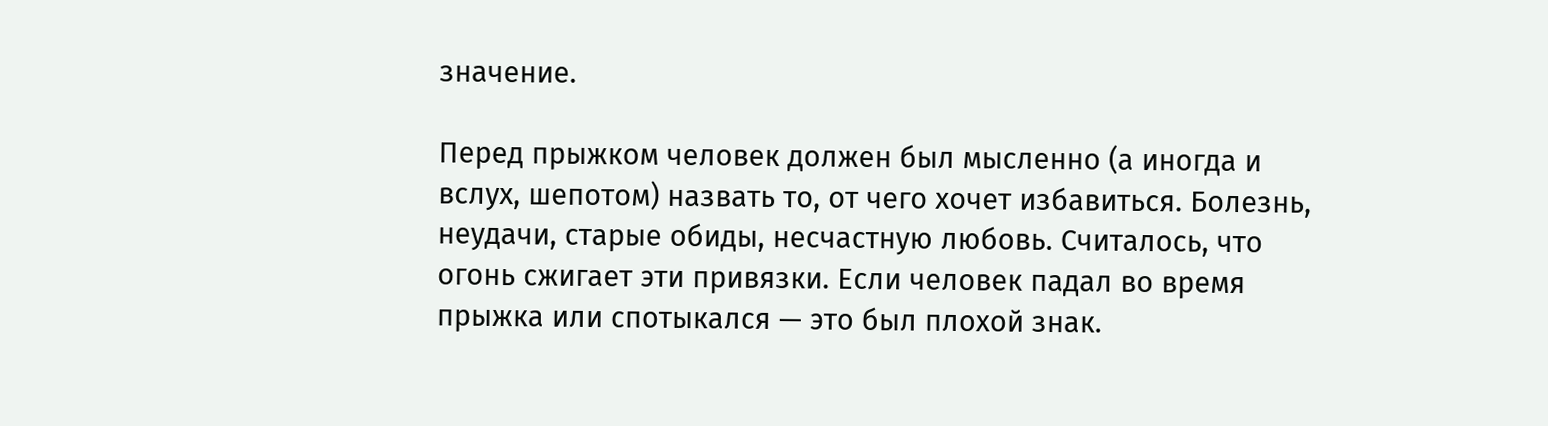значение.

Перед прыжком человек должен был мысленно (а иногда и вслух, шепотом) назвать то, от чего хочет избавиться. Болезнь, неудачи, старые обиды, несчастную любовь. Считалось, что огонь сжигает эти привязки. Если человек падал во время прыжка или спотыкался — это был плохой знак.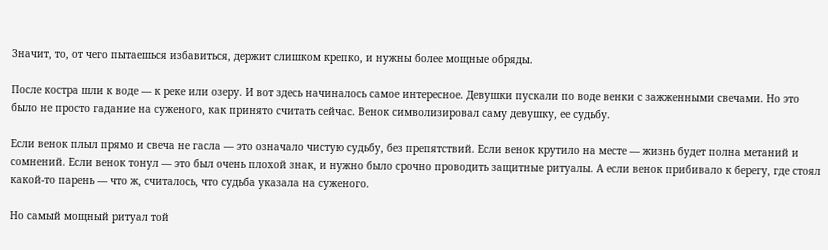Значит, то, от чего пытаешься избавиться, держит слишком крепко, и нужны более мощные обряды.

После костра шли к воде — к реке или озеру. И вот здесь начиналось самое интересное. Девушки пускали по воде венки с зажженными свечами. Но это было не просто гадание на суженого, как принято считать сейчас. Венок символизировал саму девушку, ее судьбу.

Если венок плыл прямо и свеча не гасла — это означало чистую судьбу, без препятствий. Если венок крутило на месте — жизнь будет полна метаний и сомнений. Если венок тонул — это был очень плохой знак, и нужно было срочно проводить защитные ритуалы. А если венок прибивало к берегу, где стоял какой-то парень — что ж, считалось, что судьба указала на суженого.

Но самый мощный ритуал той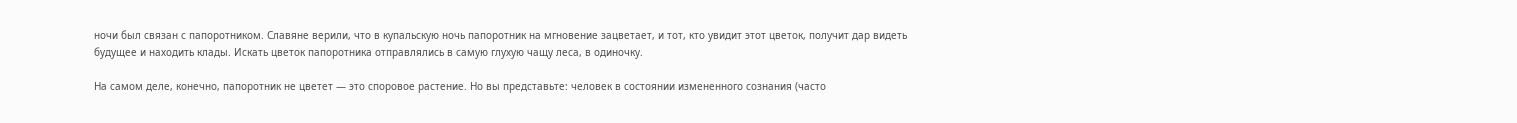ночи был связан с папоротником. Славяне верили, что в купальскую ночь папоротник на мгновение зацветает, и тот, кто увидит этот цветок, получит дар видеть будущее и находить клады. Искать цветок папоротника отправлялись в самую глухую чащу леса, в одиночку.

На самом деле, конечно, папоротник не цветет — это споровое растение. Но вы представьте: человек в состоянии измененного сознания (часто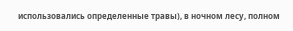использовались определенные травы), в ночном лесу, полном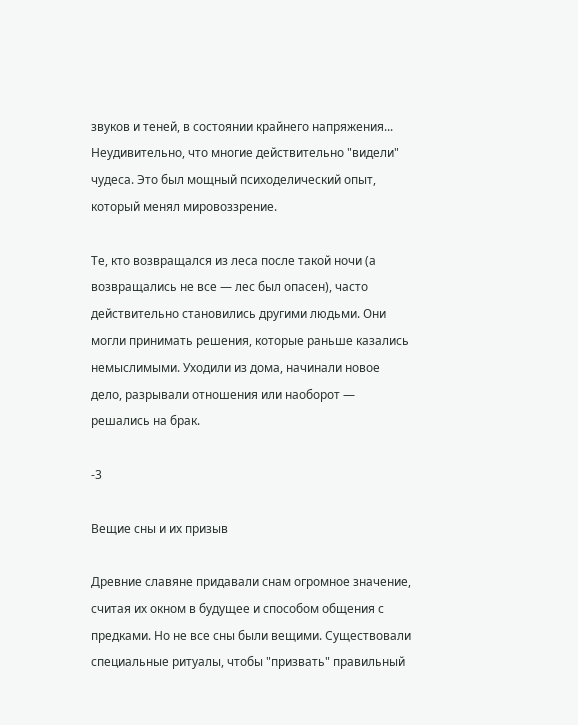звуков и теней, в состоянии крайнего напряжения... Неудивительно, что многие действительно "видели" чудеса. Это был мощный психоделический опыт, который менял мировоззрение.

Те, кто возвращался из леса после такой ночи (а возвращались не все — лес был опасен), часто действительно становились другими людьми. Они могли принимать решения, которые раньше казались немыслимыми. Уходили из дома, начинали новое дело, разрывали отношения или наоборот — решались на брак.

-3

Вещие сны и их призыв

Древние славяне придавали снам огромное значение, считая их окном в будущее и способом общения с предками. Но не все сны были вещими. Существовали специальные ритуалы, чтобы "призвать" правильный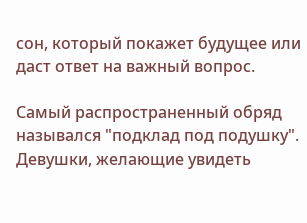сон, который покажет будущее или даст ответ на важный вопрос.

Самый распространенный обряд назывался "подклад под подушку". Девушки, желающие увидеть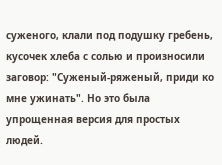суженого, клали под подушку гребень, кусочек хлеба с солью и произносили заговор: "Суженый-ряженый, приди ко мне ужинать". Но это была упрощенная версия для простых людей.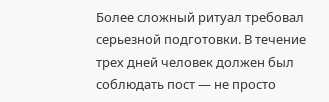Более сложный ритуал требовал серьезной подготовки. В течение трех дней человек должен был соблюдать пост — не просто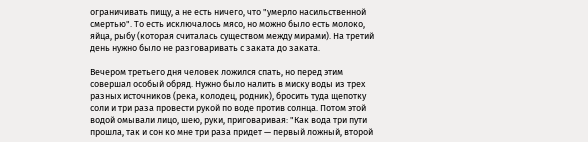ограничивать пищу, а не есть ничего, что "умерло насильственной смертью". То есть исключалось мясо, но можно было есть молоко, яйца, рыбу (которая считалась существом между мирами). На третий день нужно было не разговаривать с заката до заката.

Вечером третьего дня человек ложился спать, но перед этим совершал особый обряд. Нужно было налить в миску воды из трех разных источников (река, колодец, родник), бросить туда щепотку соли и три раза провести рукой по воде против солнца. Потом этой водой омывали лицо, шею, руки, приговаривая: "Как вода три пути прошла, так и сон ко мне три раза придет — первый ложный, второй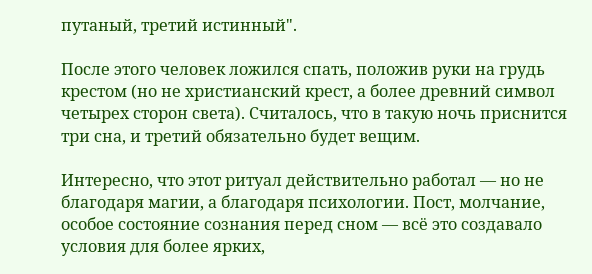путаный, третий истинный".

После этого человек ложился спать, положив руки на грудь крестом (но не христианский крест, а более древний символ четырех сторон света). Считалось, что в такую ночь приснится три сна, и третий обязательно будет вещим.

Интересно, что этот ритуал действительно работал — но не благодаря магии, а благодаря психологии. Пост, молчание, особое состояние сознания перед сном — всё это создавало условия для более ярких,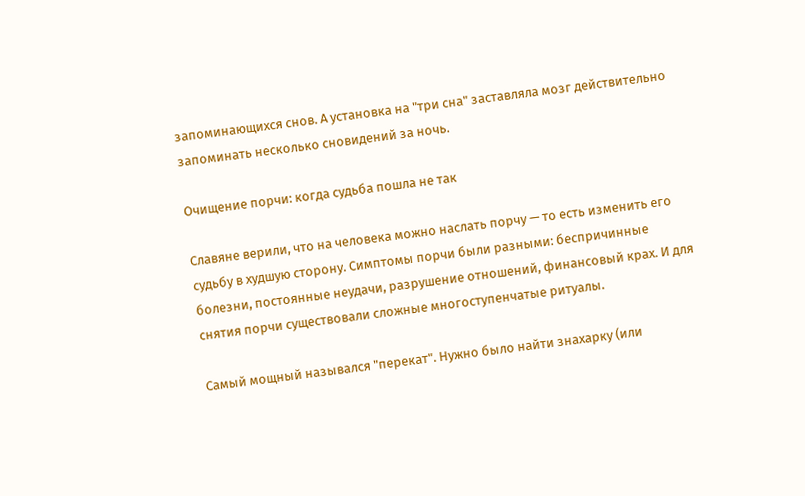запоминающихся снов. А установка на "три сна" заставляла мозг действительно запоминать несколько сновидений за ночь.

Очищение порчи: когда судьба пошла не так

Славяне верили, что на человека можно наслать порчу — то есть изменить его судьбу в худшую сторону. Симптомы порчи были разными: беспричинные болезни, постоянные неудачи, разрушение отношений, финансовый крах. И для снятия порчи существовали сложные многоступенчатые ритуалы.

Самый мощный назывался "перекат". Нужно было найти знахарку (или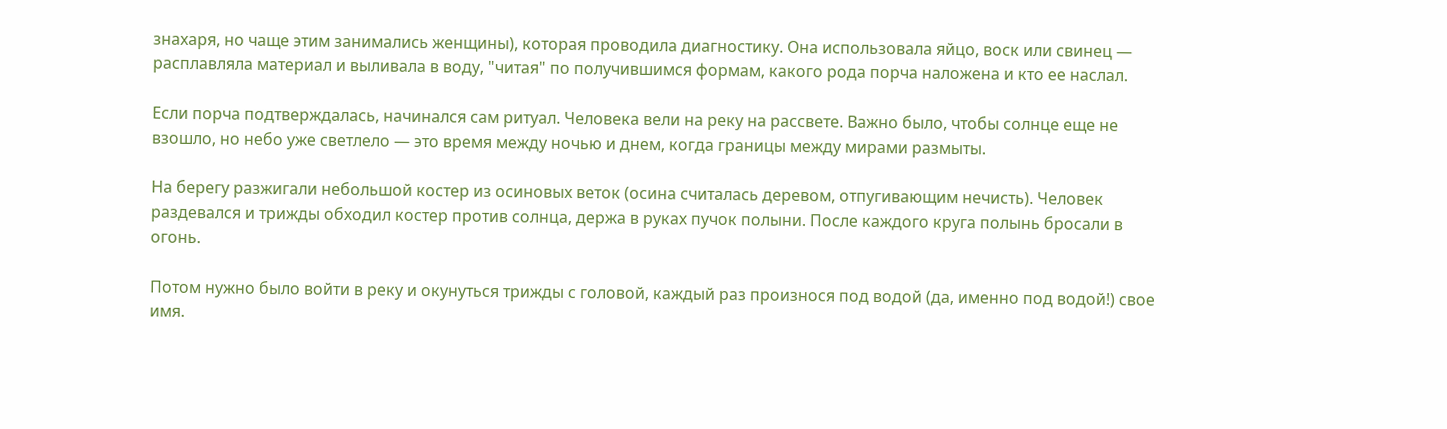знахаря, но чаще этим занимались женщины), которая проводила диагностику. Она использовала яйцо, воск или свинец — расплавляла материал и выливала в воду, "читая" по получившимся формам, какого рода порча наложена и кто ее наслал.

Если порча подтверждалась, начинался сам ритуал. Человека вели на реку на рассвете. Важно было, чтобы солнце еще не взошло, но небо уже светлело — это время между ночью и днем, когда границы между мирами размыты.

На берегу разжигали небольшой костер из осиновых веток (осина считалась деревом, отпугивающим нечисть). Человек раздевался и трижды обходил костер против солнца, держа в руках пучок полыни. После каждого круга полынь бросали в огонь.

Потом нужно было войти в реку и окунуться трижды с головой, каждый раз произнося под водой (да, именно под водой!) свое имя.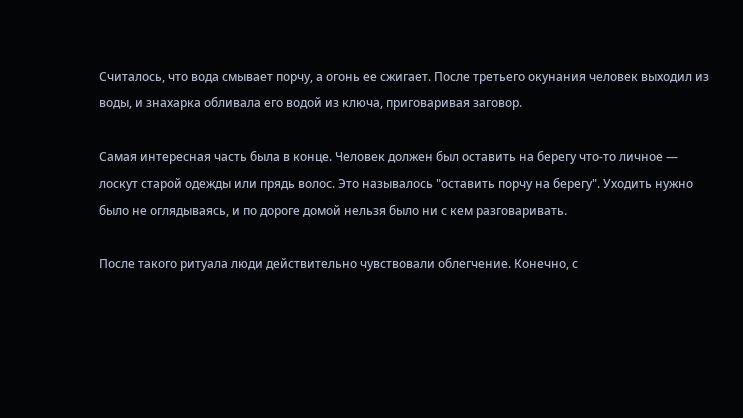Считалось, что вода смывает порчу, а огонь ее сжигает. После третьего окунания человек выходил из воды, и знахарка обливала его водой из ключа, приговаривая заговор.

Самая интересная часть была в конце. Человек должен был оставить на берегу что-то личное — лоскут старой одежды или прядь волос. Это называлось "оставить порчу на берегу". Уходить нужно было не оглядываясь, и по дороге домой нельзя было ни с кем разговаривать.

После такого ритуала люди действительно чувствовали облегчение. Конечно, с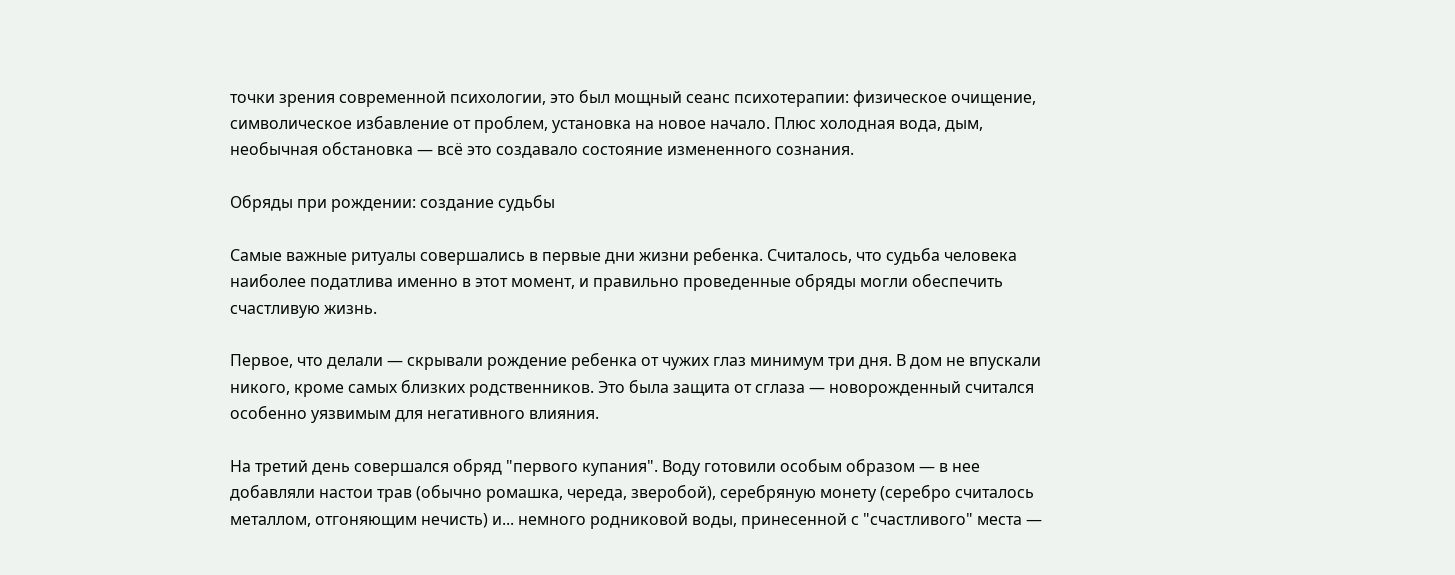точки зрения современной психологии, это был мощный сеанс психотерапии: физическое очищение, символическое избавление от проблем, установка на новое начало. Плюс холодная вода, дым, необычная обстановка — всё это создавало состояние измененного сознания.

Обряды при рождении: создание судьбы

Самые важные ритуалы совершались в первые дни жизни ребенка. Считалось, что судьба человека наиболее податлива именно в этот момент, и правильно проведенные обряды могли обеспечить счастливую жизнь.

Первое, что делали — скрывали рождение ребенка от чужих глаз минимум три дня. В дом не впускали никого, кроме самых близких родственников. Это была защита от сглаза — новорожденный считался особенно уязвимым для негативного влияния.

На третий день совершался обряд "первого купания". Воду готовили особым образом — в нее добавляли настои трав (обычно ромашка, череда, зверобой), серебряную монету (серебро считалось металлом, отгоняющим нечисть) и... немного родниковой воды, принесенной с "счастливого" места —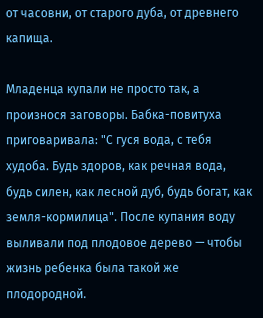от часовни, от старого дуба, от древнего капища.

Младенца купали не просто так, а произнося заговоры. Бабка-повитуха приговаривала: "С гуся вода, с тебя худоба. Будь здоров, как речная вода, будь силен, как лесной дуб, будь богат, как земля-кормилица". После купания воду выливали под плодовое дерево — чтобы жизнь ребенка была такой же плодородной.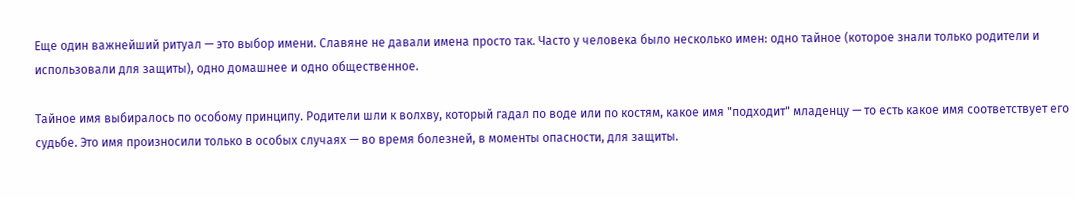Еще один важнейший ритуал — это выбор имени. Славяне не давали имена просто так. Часто у человека было несколько имен: одно тайное (которое знали только родители и использовали для защиты), одно домашнее и одно общественное.

Тайное имя выбиралось по особому принципу. Родители шли к волхву, который гадал по воде или по костям, какое имя "подходит" младенцу — то есть какое имя соответствует его судьбе. Это имя произносили только в особых случаях — во время болезней, в моменты опасности, для защиты.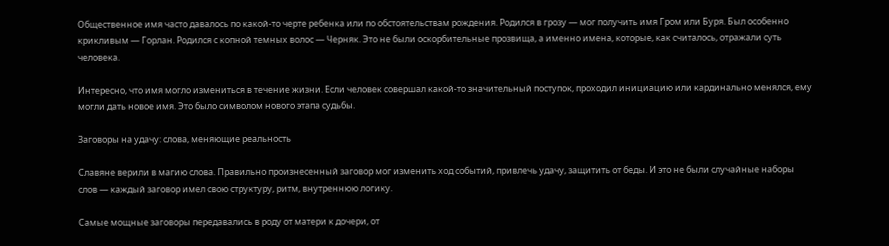Общественное имя часто давалось по какой-то черте ребенка или по обстоятельствам рождения. Родился в грозу — мог получить имя Гром или Буря. Был особенно крикливым — Горлан. Родился с копной темных волос — Черняк. Это не были оскорбительные прозвища, а именно имена, которые, как считалось, отражали суть человека.

Интересно, что имя могло измениться в течение жизни. Если человек совершал какой-то значительный поступок, проходил инициацию или кардинально менялся, ему могли дать новое имя. Это было символом нового этапа судьбы.

Заговоры на удачу: слова, меняющие реальность

Славяне верили в магию слова. Правильно произнесенный заговор мог изменить ход событий, привлечь удачу, защитить от беды. И это не были случайные наборы слов — каждый заговор имел свою структуру, ритм, внутреннюю логику.

Самые мощные заговоры передавались в роду от матери к дочери, от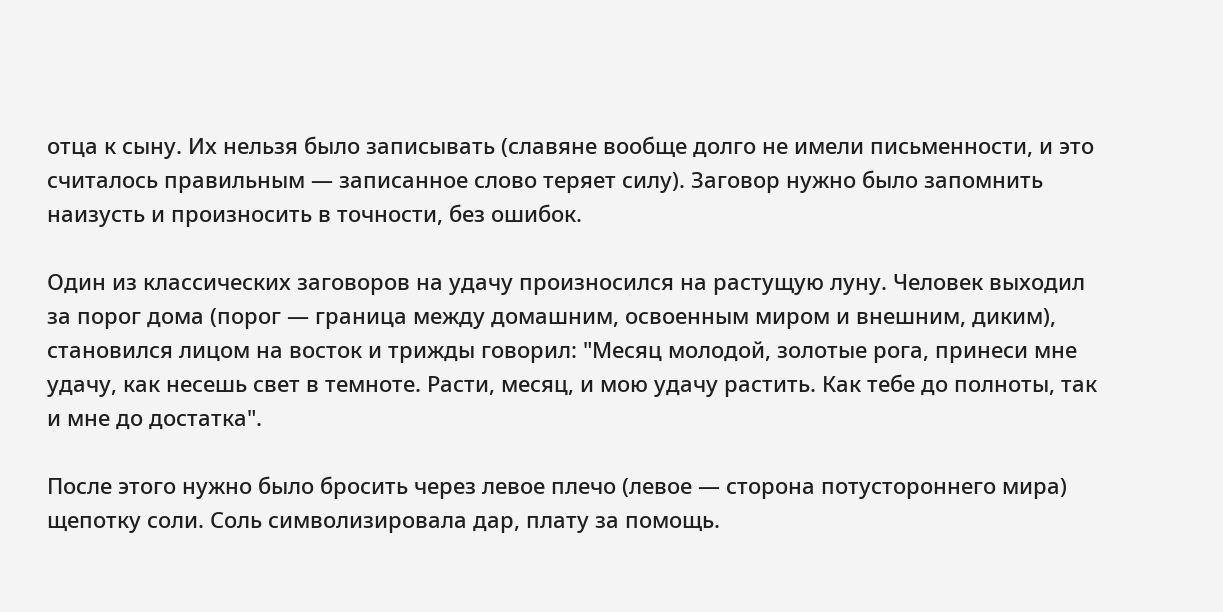отца к сыну. Их нельзя было записывать (славяне вообще долго не имели письменности, и это считалось правильным — записанное слово теряет силу). Заговор нужно было запомнить наизусть и произносить в точности, без ошибок.

Один из классических заговоров на удачу произносился на растущую луну. Человек выходил за порог дома (порог — граница между домашним, освоенным миром и внешним, диким), становился лицом на восток и трижды говорил: "Месяц молодой, золотые рога, принеси мне удачу, как несешь свет в темноте. Расти, месяц, и мою удачу растить. Как тебе до полноты, так и мне до достатка".

После этого нужно было бросить через левое плечо (левое — сторона потустороннего мира) щепотку соли. Соль символизировала дар, плату за помощь.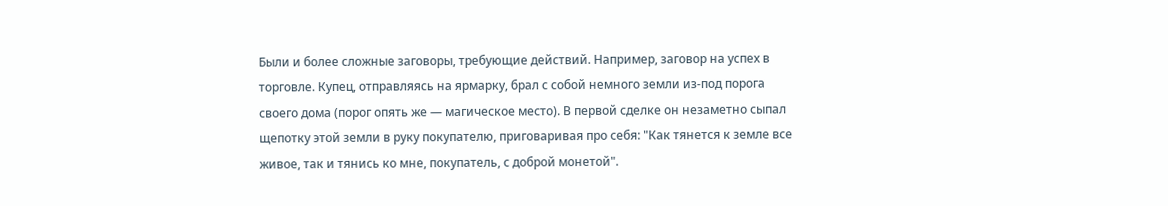Были и более сложные заговоры, требующие действий. Например, заговор на успех в торговле. Купец, отправляясь на ярмарку, брал с собой немного земли из-под порога своего дома (порог опять же — магическое место). В первой сделке он незаметно сыпал щепотку этой земли в руку покупателю, приговаривая про себя: "Как тянется к земле все живое, так и тянись ко мне, покупатель, с доброй монетой".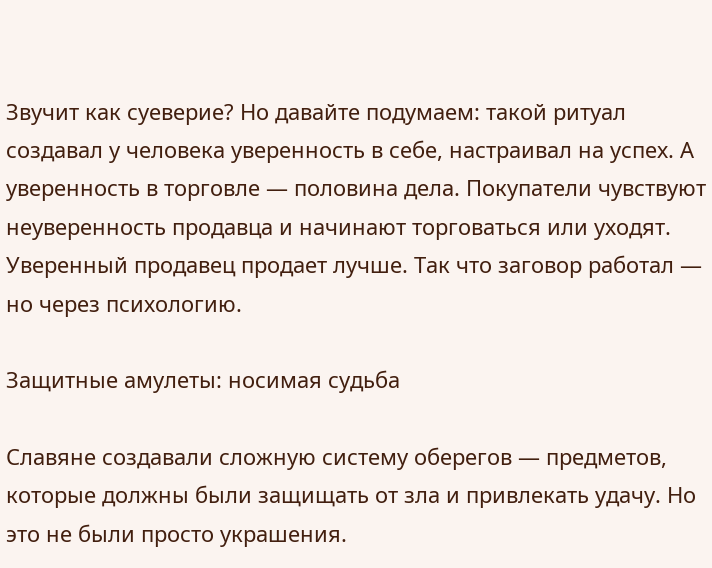Звучит как суеверие? Но давайте подумаем: такой ритуал создавал у человека уверенность в себе, настраивал на успех. А уверенность в торговле — половина дела. Покупатели чувствуют неуверенность продавца и начинают торговаться или уходят. Уверенный продавец продает лучше. Так что заговор работал — но через психологию.

Защитные амулеты: носимая судьба

Славяне создавали сложную систему оберегов — предметов, которые должны были защищать от зла и привлекать удачу. Но это не были просто украшения.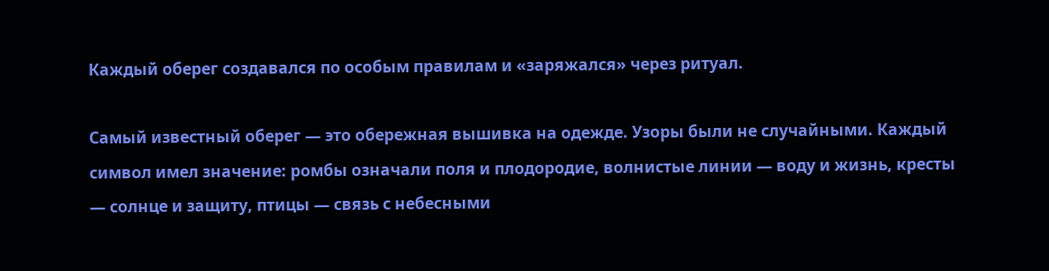Каждый оберег создавался по особым правилам и «заряжался» через ритуал.

Самый известный оберег — это обережная вышивка на одежде. Узоры были не случайными. Каждый символ имел значение: ромбы означали поля и плодородие, волнистые линии — воду и жизнь, кресты — солнце и защиту, птицы — связь с небесными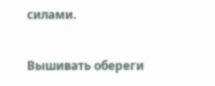силами.

Вышивать обереги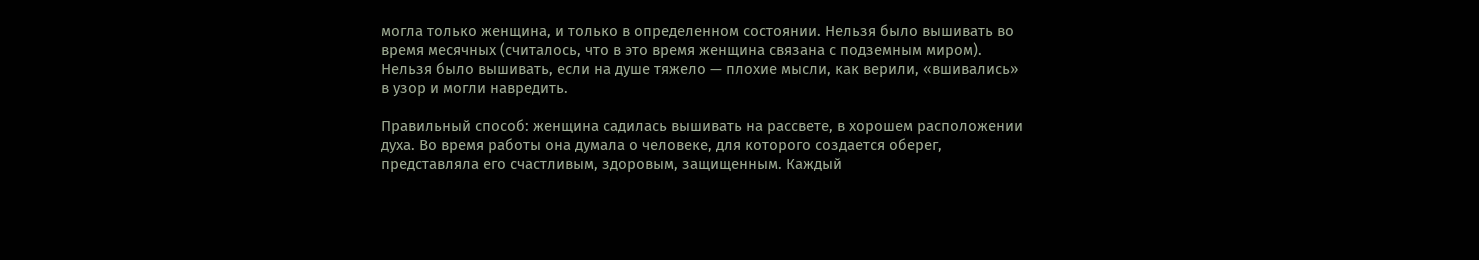могла только женщина, и только в определенном состоянии. Нельзя было вышивать во время месячных (считалось, что в это время женщина связана с подземным миром). Нельзя было вышивать, если на душе тяжело — плохие мысли, как верили, «вшивались» в узор и могли навредить.

Правильный способ: женщина садилась вышивать на рассвете, в хорошем расположении духа. Во время работы она думала о человеке, для которого создается оберег, представляла его счастливым, здоровым, защищенным. Каждый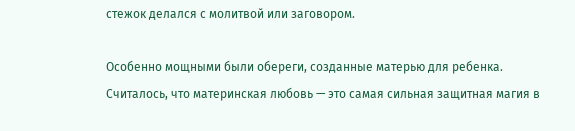стежок делался с молитвой или заговором.

Особенно мощными были обереги, созданные матерью для ребенка. Считалось, что материнская любовь — это самая сильная защитная магия в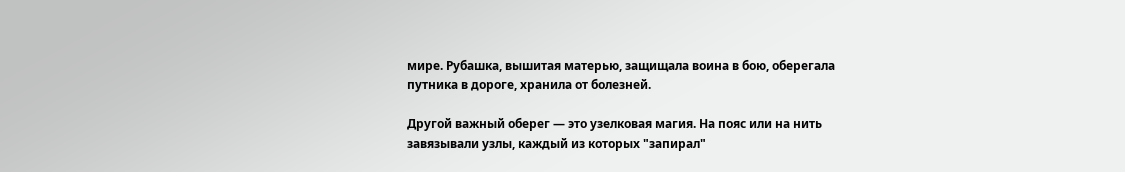мире. Рубашка, вышитая матерью, защищала воина в бою, оберегала путника в дороге, хранила от болезней.

Другой важный оберег — это узелковая магия. На пояс или на нить завязывали узлы, каждый из которых "запирал"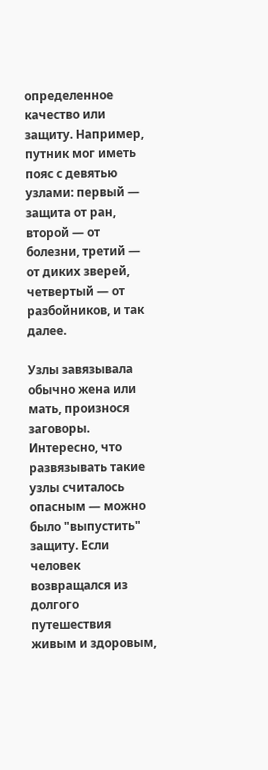определенное качество или защиту. Например, путник мог иметь пояс с девятью узлами: первый — защита от ран, второй — от болезни, третий — от диких зверей, четвертый — от разбойников, и так далее.

Узлы завязывала обычно жена или мать, произнося заговоры. Интересно, что развязывать такие узлы считалось опасным — можно было "выпустить" защиту. Если человек возвращался из долгого путешествия живым и здоровым,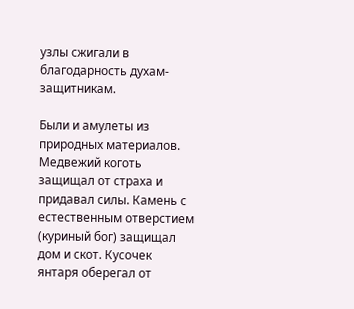узлы сжигали в благодарность духам-защитникам.

Были и амулеты из природных материалов. Медвежий коготь защищал от страха и придавал силы. Камень с естественным отверстием (куриный бог) защищал дом и скот. Кусочек янтаря оберегал от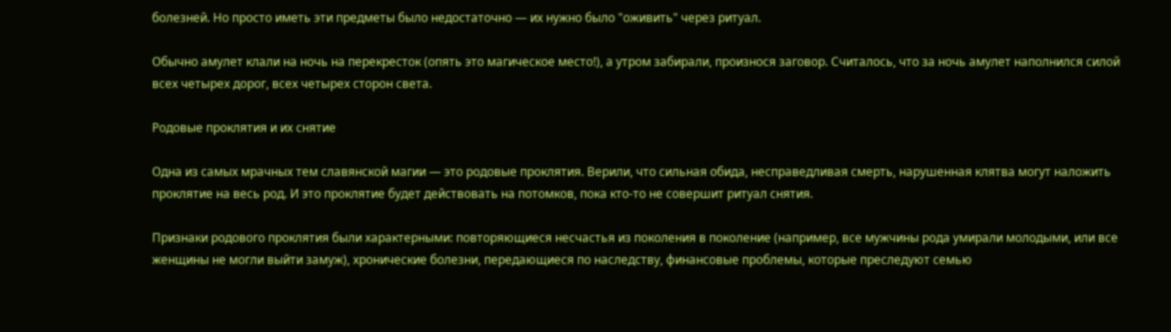болезней. Но просто иметь эти предметы было недостаточно — их нужно было "оживить" через ритуал.

Обычно амулет клали на ночь на перекресток (опять это магическое место!), а утром забирали, произнося заговор. Считалось, что за ночь амулет наполнился силой всех четырех дорог, всех четырех сторон света.

Родовые проклятия и их снятие

Одна из самых мрачных тем славянской магии — это родовые проклятия. Верили, что сильная обида, несправедливая смерть, нарушенная клятва могут наложить проклятие на весь род. И это проклятие будет действовать на потомков, пока кто-то не совершит ритуал снятия.

Признаки родового проклятия были характерными: повторяющиеся несчастья из поколения в поколение (например, все мужчины рода умирали молодыми, или все женщины не могли выйти замуж), хронические болезни, передающиеся по наследству, финансовые проблемы, которые преследуют семью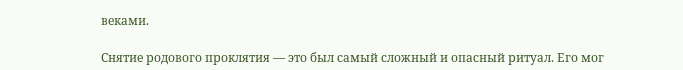веками.

Снятие родового проклятия — это был самый сложный и опасный ритуал. Его мог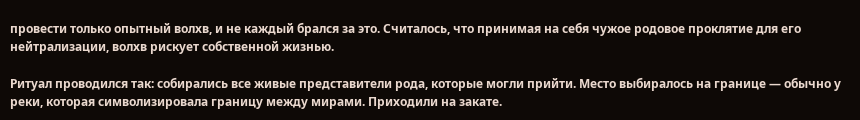провести только опытный волхв, и не каждый брался за это. Считалось, что принимая на себя чужое родовое проклятие для его нейтрализации, волхв рискует собственной жизнью.

Ритуал проводился так: собирались все живые представители рода, которые могли прийти. Место выбиралось на границе — обычно у реки, которая символизировала границу между мирами. Приходили на закате.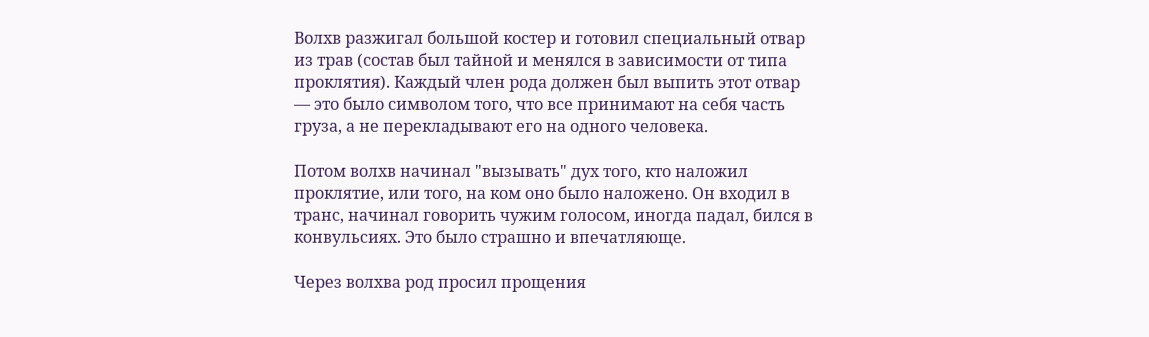Волхв разжигал большой костер и готовил специальный отвар из трав (состав был тайной и менялся в зависимости от типа проклятия). Каждый член рода должен был выпить этот отвар — это было символом того, что все принимают на себя часть груза, а не перекладывают его на одного человека.

Потом волхв начинал "вызывать" дух того, кто наложил проклятие, или того, на ком оно было наложено. Он входил в транс, начинал говорить чужим голосом, иногда падал, бился в конвульсиях. Это было страшно и впечатляюще.

Через волхва род просил прощения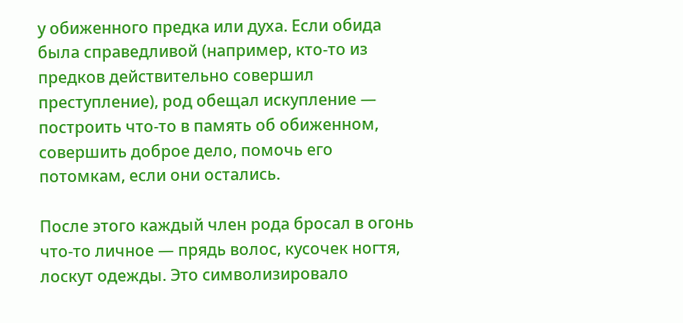у обиженного предка или духа. Если обида была справедливой (например, кто-то из предков действительно совершил преступление), род обещал искупление — построить что-то в память об обиженном, совершить доброе дело, помочь его потомкам, если они остались.

После этого каждый член рода бросал в огонь что-то личное — прядь волос, кусочек ногтя, лоскут одежды. Это символизировало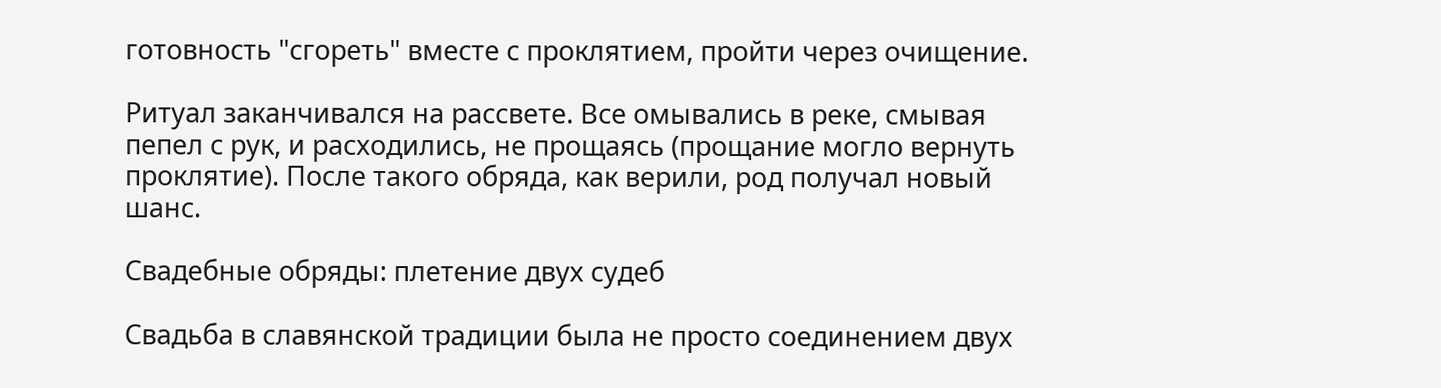готовность "сгореть" вместе с проклятием, пройти через очищение.

Ритуал заканчивался на рассвете. Все омывались в реке, смывая пепел с рук, и расходились, не прощаясь (прощание могло вернуть проклятие). После такого обряда, как верили, род получал новый шанс.

Свадебные обряды: плетение двух судеб

Свадьба в славянской традиции была не просто соединением двух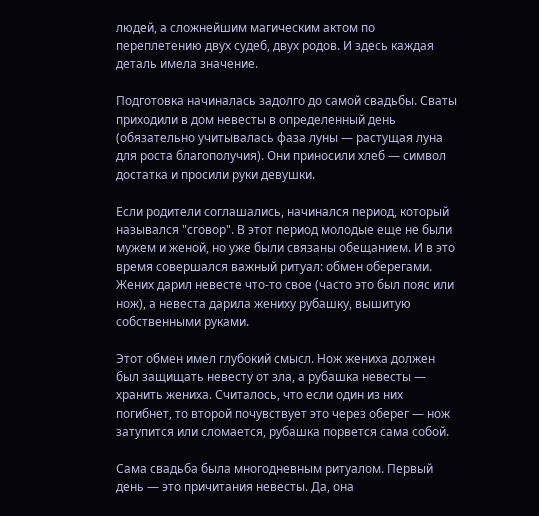людей, а сложнейшим магическим актом по переплетению двух судеб, двух родов. И здесь каждая деталь имела значение.

Подготовка начиналась задолго до самой свадьбы. Сваты приходили в дом невесты в определенный день (обязательно учитывалась фаза луны — растущая луна для роста благополучия). Они приносили хлеб — символ достатка и просили руки девушки.

Если родители соглашались, начинался период, который назывался "сговор". В этот период молодые еще не были мужем и женой, но уже были связаны обещанием. И в это время совершался важный ритуал: обмен оберегами. Жених дарил невесте что-то свое (часто это был пояс или нож), а невеста дарила жениху рубашку, вышитую собственными руками.

Этот обмен имел глубокий смысл. Нож жениха должен был защищать невесту от зла, а рубашка невесты — хранить жениха. Считалось, что если один из них погибнет, то второй почувствует это через оберег — нож затупится или сломается, рубашка порвется сама собой.

Сама свадьба была многодневным ритуалом. Первый день — это причитания невесты. Да, она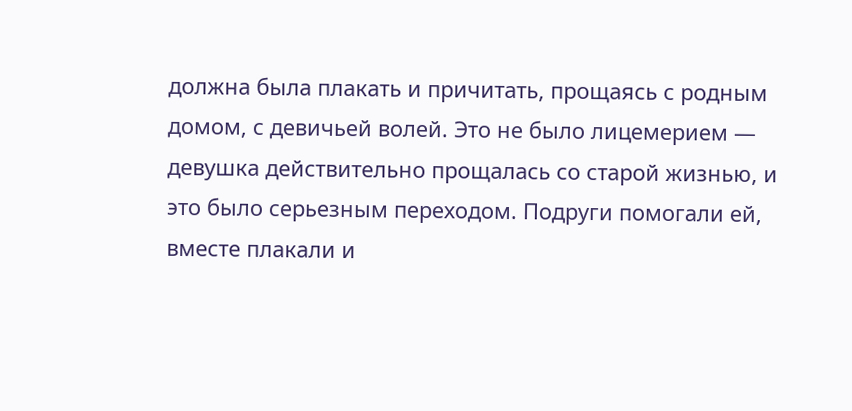должна была плакать и причитать, прощаясь с родным домом, с девичьей волей. Это не было лицемерием — девушка действительно прощалась со старой жизнью, и это было серьезным переходом. Подруги помогали ей, вместе плакали и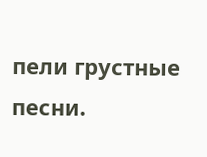пели грустные песни.